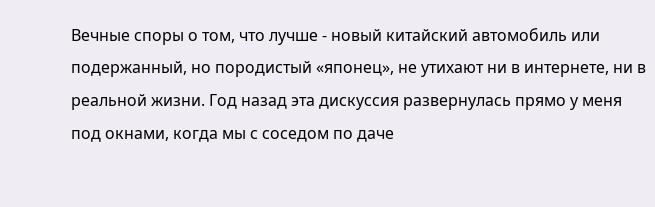Вечные споры о том, что лучше - новый китайский автомобиль или подержанный, но породистый «японец», не утихают ни в интернете, ни в реальной жизни. Год назад эта дискуссия развернулась прямо у меня под окнами, когда мы с соседом по даче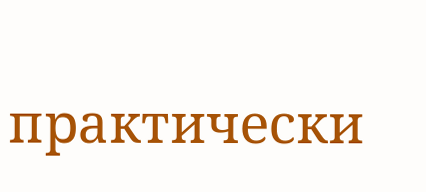практически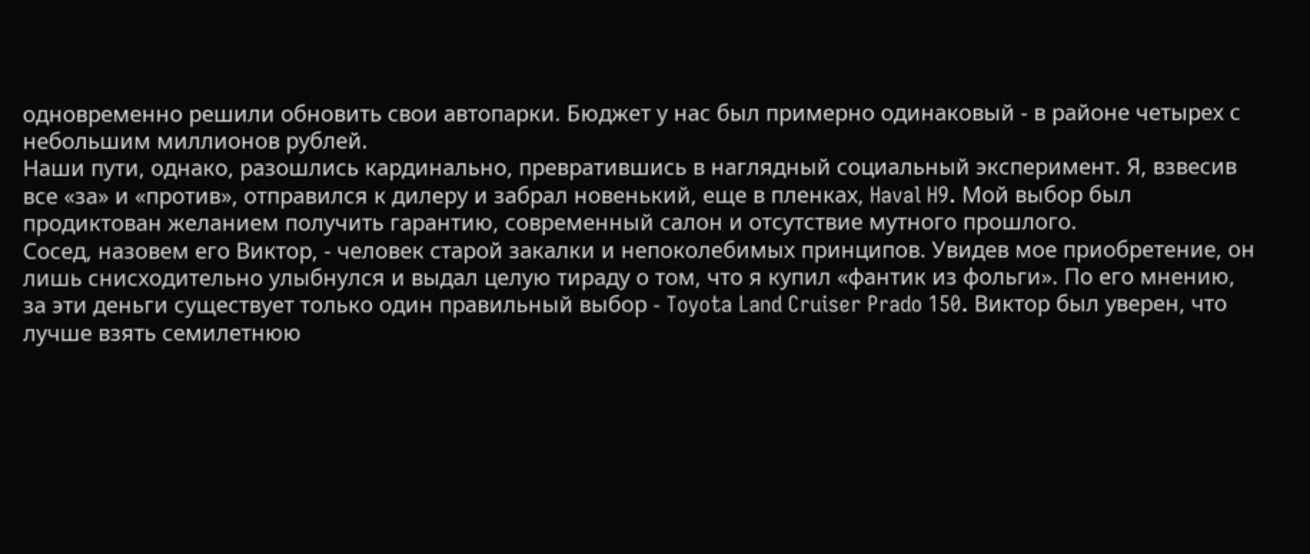одновременно решили обновить свои автопарки. Бюджет у нас был примерно одинаковый - в районе четырех с небольшим миллионов рублей.
Наши пути, однако, разошлись кардинально, превратившись в наглядный социальный эксперимент. Я, взвесив все «за» и «против», отправился к дилеру и забрал новенький, еще в пленках, Haval H9. Мой выбор был продиктован желанием получить гарантию, современный салон и отсутствие мутного прошлого.
Сосед, назовем его Виктор, - человек старой закалки и непоколебимых принципов. Увидев мое приобретение, он лишь снисходительно улыбнулся и выдал целую тираду о том, что я купил «фантик из фольги». По его мнению, за эти деньги существует только один правильный выбор - Toyota Land Cruiser Prado 150. Виктор был уверен, что лучше взять семилетнюю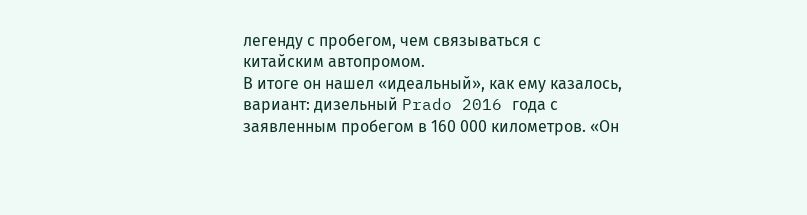легенду с пробегом, чем связываться с китайским автопромом.
В итоге он нашел «идеальный», как ему казалось, вариант: дизельный Prado 2016 года с заявленным пробегом в 160 000 километров. «Он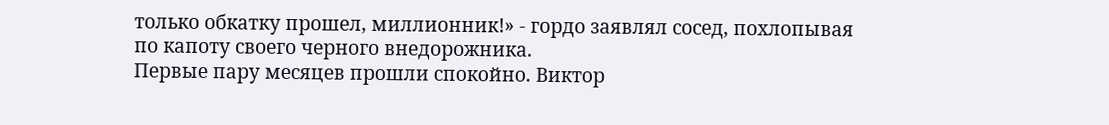только обкатку прошел, миллионник!» - гордо заявлял сосед, похлопывая по капоту своего черного внедорожника.
Первые пару месяцев прошли спокойно. Виктор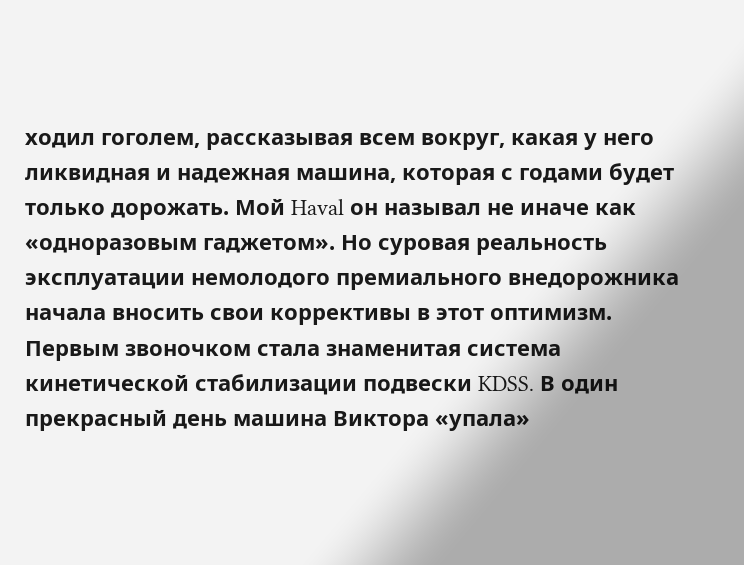ходил гоголем, рассказывая всем вокруг, какая у него ликвидная и надежная машина, которая с годами будет только дорожать. Мой Haval он называл не иначе как «одноразовым гаджетом». Но суровая реальность эксплуатации немолодого премиального внедорожника начала вносить свои коррективы в этот оптимизм.
Первым звоночком стала знаменитая система кинетической стабилизации подвески KDSS. В один прекрасный день машина Виктора «упала»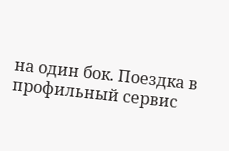на один бок. Поездка в профильный сервис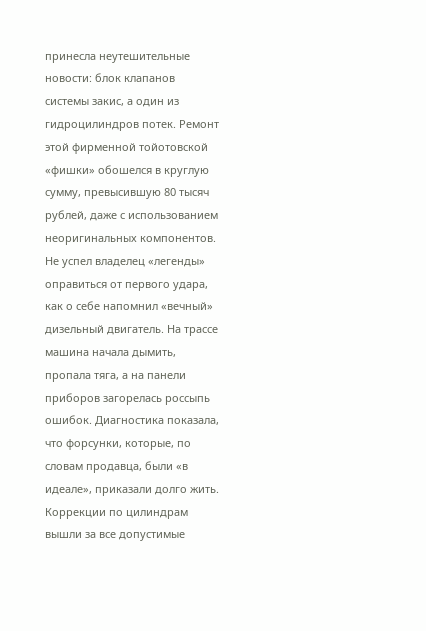принесла неутешительные новости: блок клапанов системы закис, а один из гидроцилиндров потек. Ремонт этой фирменной тойотовской «фишки» обошелся в круглую сумму, превысившую 80 тысяч рублей, даже с использованием неоригинальных компонентов.
Не успел владелец «легенды» оправиться от первого удара, как о себе напомнил «вечный» дизельный двигатель. На трассе машина начала дымить, пропала тяга, а на панели приборов загорелась россыпь ошибок. Диагностика показала, что форсунки, которые, по словам продавца, были «в идеале», приказали долго жить. Коррекции по цилиндрам вышли за все допустимые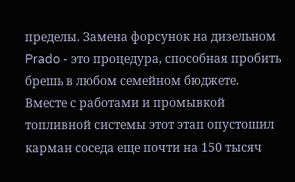пределы. Замена форсунок на дизельном Prado - это процедура, способная пробить брешь в любом семейном бюджете.
Вместе с работами и промывкой топливной системы этот этап опустошил карман соседа еще почти на 150 тысяч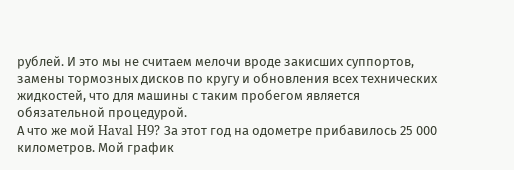рублей. И это мы не считаем мелочи вроде закисших суппортов, замены тормозных дисков по кругу и обновления всех технических жидкостей, что для машины с таким пробегом является обязательной процедурой.
А что же мой Haval H9? За этот год на одометре прибавилось 25 000 километров. Мой график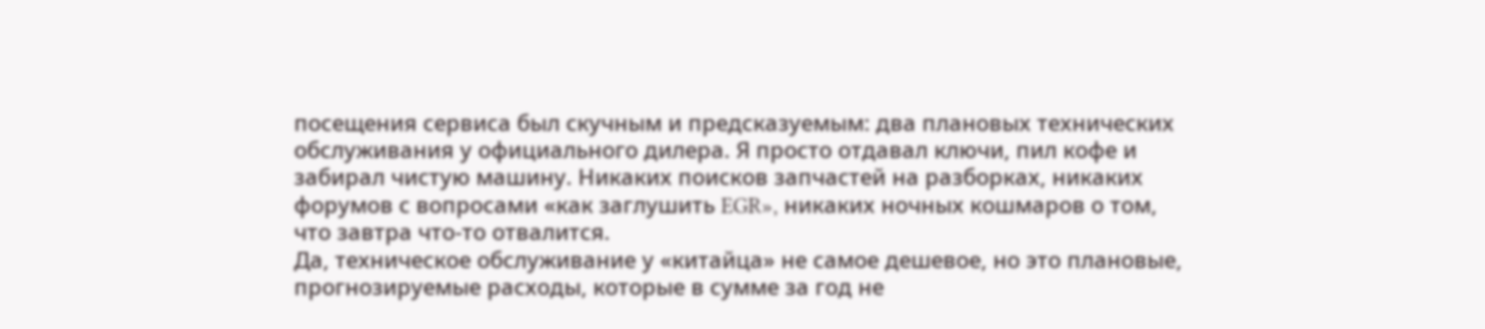посещения сервиса был скучным и предсказуемым: два плановых технических обслуживания у официального дилера. Я просто отдавал ключи, пил кофе и забирал чистую машину. Никаких поисков запчастей на разборках, никаких форумов с вопросами «как заглушить EGR», никаких ночных кошмаров о том, что завтра что-то отвалится.
Да, техническое обслуживание у «китайца» не самое дешевое, но это плановые, прогнозируемые расходы, которые в сумме за год не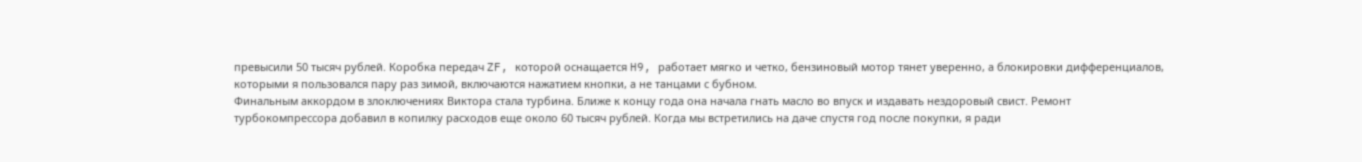превысили 50 тысяч рублей. Коробка передач ZF, которой оснащается H9, работает мягко и четко, бензиновый мотор тянет уверенно, а блокировки дифференциалов, которыми я пользовался пару раз зимой, включаются нажатием кнопки, а не танцами с бубном.
Финальным аккордом в злоключениях Виктора стала турбина. Ближе к концу года она начала гнать масло во впуск и издавать нездоровый свист. Ремонт турбокомпрессора добавил в копилку расходов еще около 60 тысяч рублей. Когда мы встретились на даче спустя год после покупки, я ради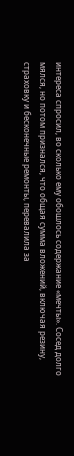интереса спросил, во сколько ему обошлось содержание «мечты». Сосед долго мялся, но потом признался, что общая сумма вложений, включая резину, страховку и бесконечные ремонты, перевалила за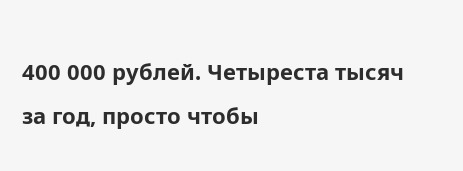400 000 рублей. Четыреста тысяч за год, просто чтобы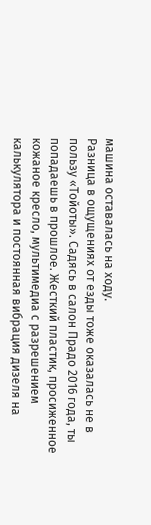машина оставалась на ходу.
Разница в ощущениях от езды тоже оказалась не в пользу «Тойоты». Садясь в салон Прадо 2016 года, ты попадаешь в прошлое. Жесткий пластик, просиженное кожаное кресло, мультимедиа с разрешением калькулятора и постоянная вибрация дизеля на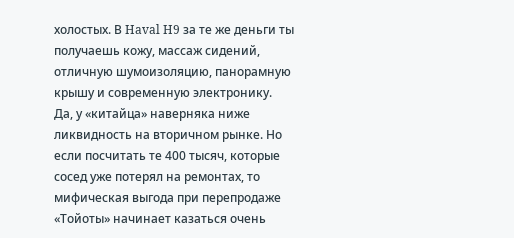холостых. В Haval H9 за те же деньги ты получаешь кожу, массаж сидений, отличную шумоизоляцию, панорамную крышу и современную электронику.
Да, у «китайца» наверняка ниже ликвидность на вторичном рынке. Но если посчитать те 400 тысяч, которые сосед уже потерял на ремонтах, то мифическая выгода при перепродаже «Тойоты» начинает казаться очень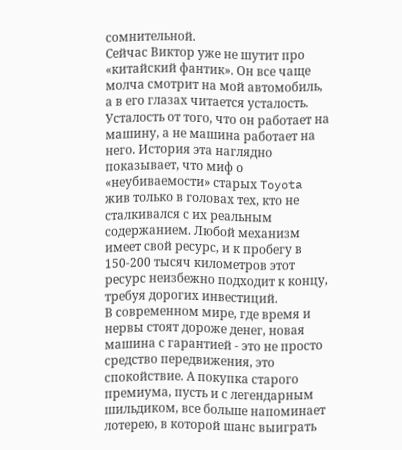сомнительной.
Сейчас Виктор уже не шутит про «китайский фантик». Он все чаще молча смотрит на мой автомобиль, а в его глазах читается усталость. Усталость от того, что он работает на машину, а не машина работает на него. История эта наглядно показывает, что миф о «неубиваемости» старых Toyota жив только в головах тех, кто не сталкивался с их реальным содержанием. Любой механизм имеет свой ресурс, и к пробегу в 150-200 тысяч километров этот ресурс неизбежно подходит к концу, требуя дорогих инвестиций.
В современном мире, где время и нервы стоят дороже денег, новая машина с гарантией - это не просто средство передвижения, это спокойствие. А покупка старого премиума, пусть и с легендарным шильдиком, все больше напоминает лотерею, в которой шанс выиграть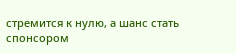стремится к нулю, а шанс стать спонсором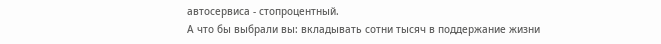автосервиса - стопроцентный.
А что бы выбрали вы: вкладывать сотни тысяч в поддержание жизни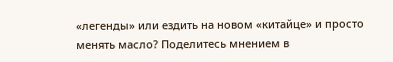«легенды» или ездить на новом «китайце» и просто менять масло? Поделитесь мнением в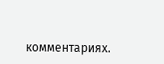комментариях.